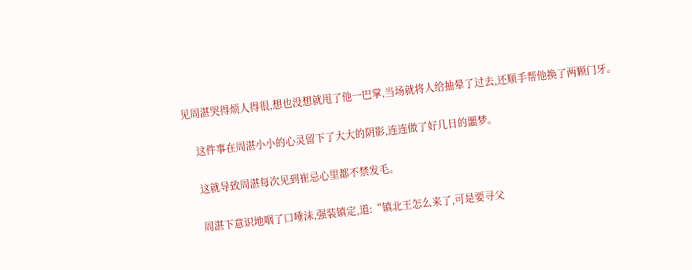见周湛哭得烦人得很,想也没想就甩了他一巴掌,当场就将人给抽晕了过去,还顺手帮他换了两颗门牙。

    这件事在周湛小小的心灵留下了大大的阴影,连连做了好几日的噩梦。

    这就导致周湛每次见到崔忌心里都不禁发毛。

    周湛下意识地咽了口唾沫,强装镇定,道:“镇北王怎么来了,可是要寻父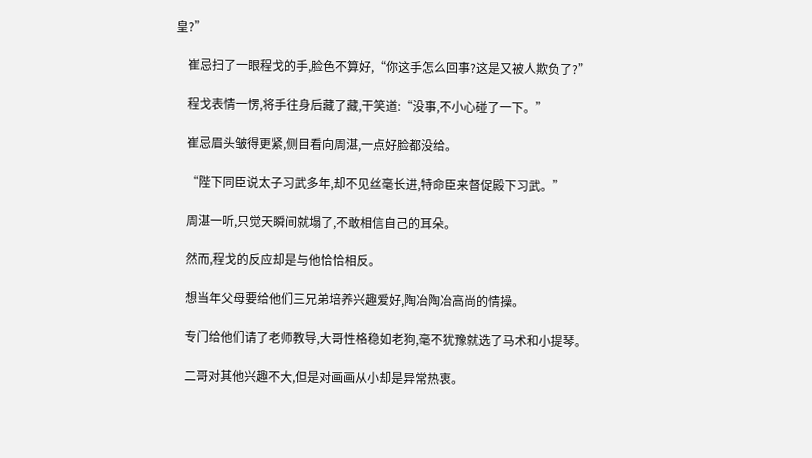皇?”

    崔忌扫了一眼程戈的手,脸色不算好,“你这手怎么回事?这是又被人欺负了?”

    程戈表情一愣,将手往身后藏了藏,干笑道:“没事,不小心碰了一下。”

    崔忌眉头皱得更紧,侧目看向周湛,一点好脸都没给。

    “陛下同臣说太子习武多年,却不见丝毫长进,特命臣来督促殿下习武。”

    周湛一听,只觉天瞬间就塌了,不敢相信自己的耳朵。

    然而,程戈的反应却是与他恰恰相反。

    想当年父母要给他们三兄弟培养兴趣爱好,陶冶陶冶高尚的情操。

    专门给他们请了老师教导,大哥性格稳如老狗,毫不犹豫就选了马术和小提琴。

    二哥对其他兴趣不大,但是对画画从小却是异常热衷。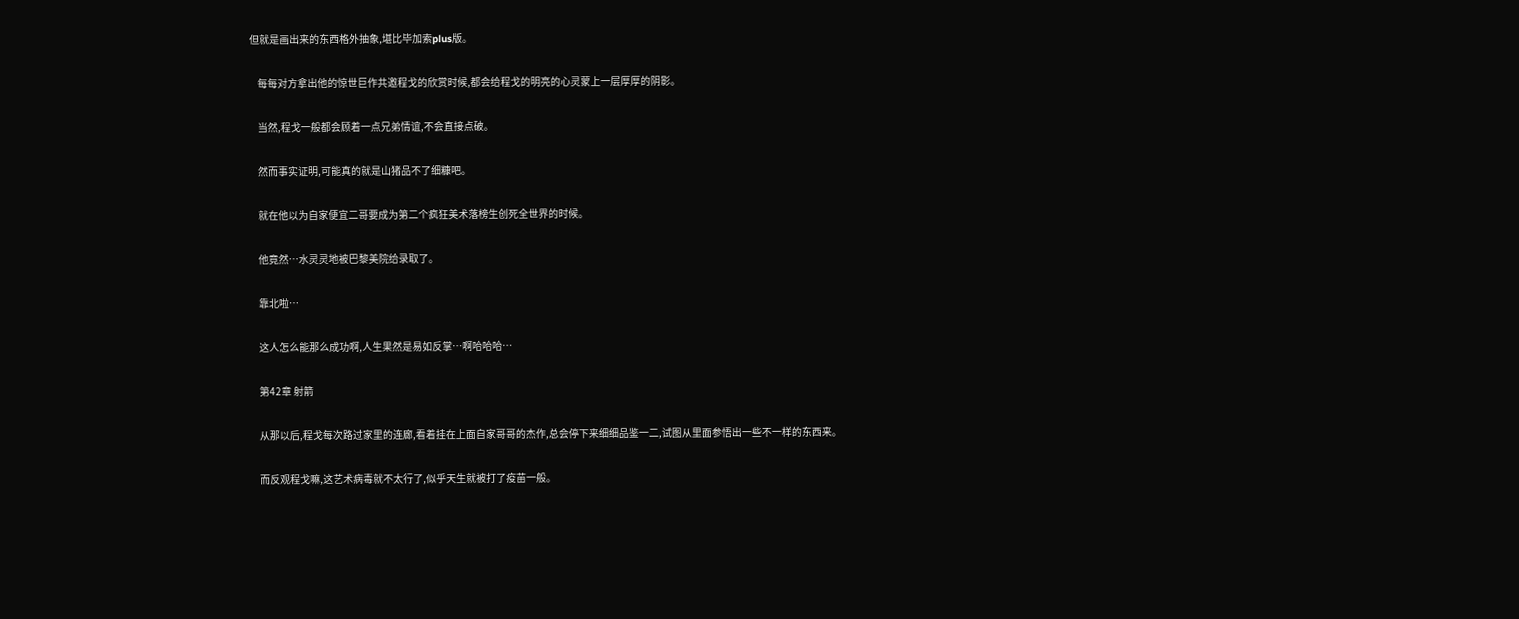但就是画出来的东西格外抽象,堪比毕加索plus版。

    每每对方拿出他的惊世巨作共邀程戈的欣赏时候,都会给程戈的明亮的心灵蒙上一层厚厚的阴影。

    当然,程戈一般都会顾着一点兄弟情谊,不会直接点破。

    然而事实证明,可能真的就是山猪品不了细糠吧。

    就在他以为自家便宜二哥要成为第二个疯狂美术落榜生创死全世界的时候。

    他竟然…水灵灵地被巴黎美院给录取了。

    靠北啦…

    这人怎么能那么成功啊,人生果然是易如反掌…啊哈哈哈…

    第42章 射箭

    从那以后,程戈每次路过家里的连廊,看着挂在上面自家哥哥的杰作,总会停下来细细品鉴一二,试图从里面参悟出一些不一样的东西来。

    而反观程戈嘛,这艺术病毒就不太行了,似乎天生就被打了疫苗一般。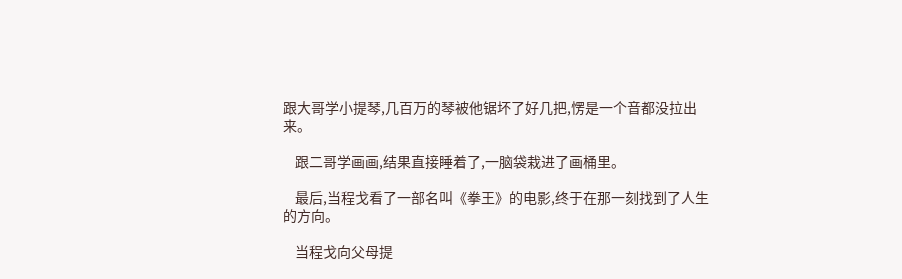跟大哥学小提琴,几百万的琴被他锯坏了好几把,愣是一个音都没拉出来。

    跟二哥学画画,结果直接睡着了,一脑袋栽进了画桶里。

    最后,当程戈看了一部名叫《拳王》的电影,终于在那一刻找到了人生的方向。

    当程戈向父母提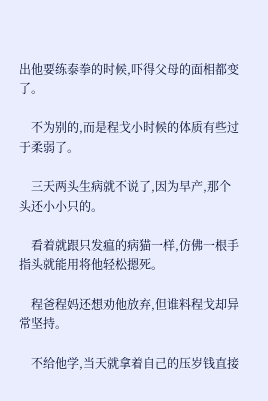出他要练泰拳的时候,吓得父母的面相都变了。

    不为别的,而是程戈小时候的体质有些过于柔弱了。

    三天两头生病就不说了,因为早产,那个头还小小只的。

    看着就跟只发瘟的病猫一样,仿佛一根手指头就能用将他轻松摁死。

    程爸程妈还想劝他放弃,但谁料程戈却异常坚持。

    不给他学,当天就拿着自己的压岁钱直接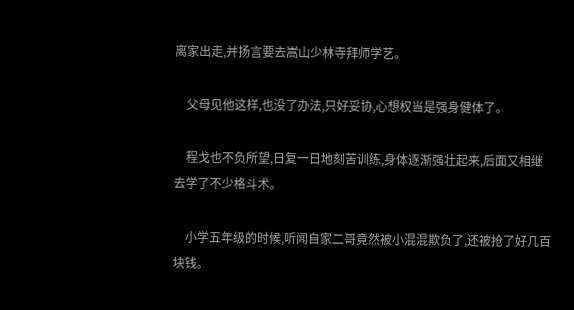离家出走,并扬言要去嵩山少林寺拜师学艺。

    父母见他这样,也没了办法,只好妥协,心想权当是强身健体了。

    程戈也不负所望,日复一日地刻苦训练,身体逐渐强壮起来,后面又相继去学了不少格斗术。

    小学五年级的时候,听闻自家二哥竟然被小混混欺负了,还被抢了好几百块钱。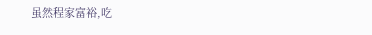虽然程家富裕,吃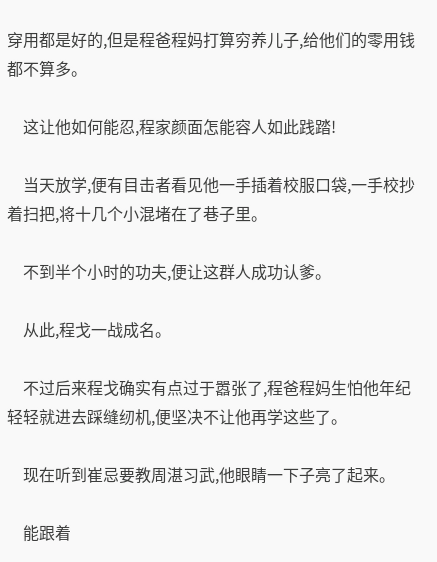穿用都是好的,但是程爸程妈打算穷养儿子,给他们的零用钱都不算多。

    这让他如何能忍,程家颜面怎能容人如此践踏!

    当天放学,便有目击者看见他一手插着校服口袋,一手校抄着扫把,将十几个小混堵在了巷子里。

    不到半个小时的功夫,便让这群人成功认爹。

    从此,程戈一战成名。

    不过后来程戈确实有点过于嚣张了,程爸程妈生怕他年纪轻轻就进去踩缝纫机,便坚决不让他再学这些了。

    现在听到崔忌要教周湛习武,他眼睛一下子亮了起来。

    能跟着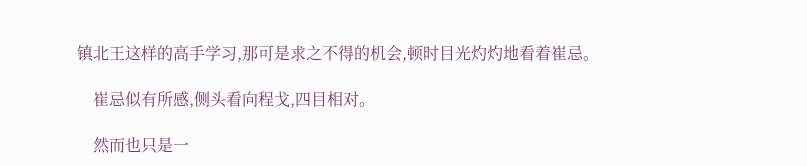镇北王这样的高手学习,那可是求之不得的机会,顿时目光灼灼地看着崔忌。

    崔忌似有所感,侧头看向程戈,四目相对。

    然而也只是一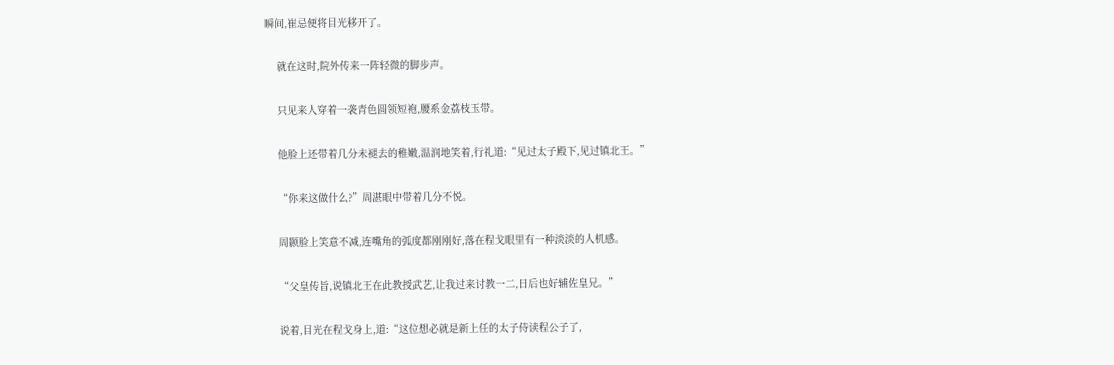瞬间,崔忌便将目光移开了。

    就在这时,院外传来一阵轻微的脚步声。

    只见来人穿着一袭青色圆领短袍,腰系金荔枝玉带。

    他脸上还带着几分未褪去的稚嫩,温润地笑着,行礼道:“见过太子殿下,见过镇北王。”

    “你来这做什么?”周湛眼中带着几分不悦。

    周颢脸上笑意不减,连嘴角的弧度都刚刚好,落在程戈眼里有一种淡淡的人机感。

    “父皇传旨,说镇北王在此教授武艺,让我过来讨教一二,日后也好辅佐皇兄。”

    说着,目光在程戈身上,道:“这位想必就是新上任的太子侍读程公子了,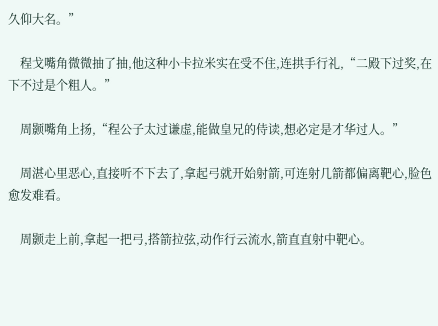久仰大名。”

    程戈嘴角微微抽了抽,他这种小卡拉米实在受不住,连拱手行礼,“二殿下过奖,在下不过是个粗人。”

    周颢嘴角上扬,“程公子太过谦虚,能做皇兄的侍读,想必定是才华过人。”

    周湛心里恶心,直接听不下去了,拿起弓就开始射箭,可连射几箭都偏离靶心,脸色愈发难看。

    周颢走上前,拿起一把弓,搭箭拉弦,动作行云流水,箭直直射中靶心。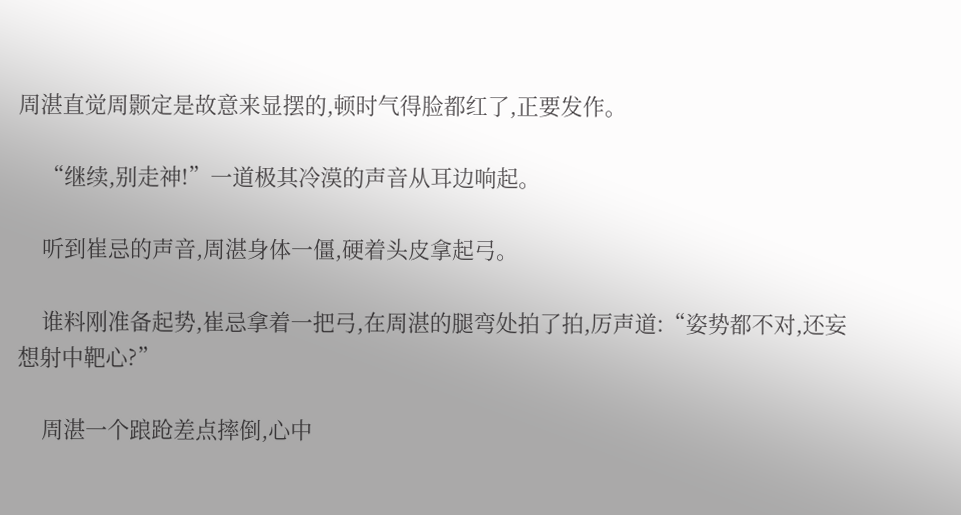周湛直觉周颢定是故意来显摆的,顿时气得脸都红了,正要发作。

    “继续,别走神!”一道极其冷漠的声音从耳边响起。

    听到崔忌的声音,周湛身体一僵,硬着头皮拿起弓。

    谁料刚准备起势,崔忌拿着一把弓,在周湛的腿弯处拍了拍,厉声道:“姿势都不对,还妄想射中靶心?”

    周湛一个踉跄差点摔倒,心中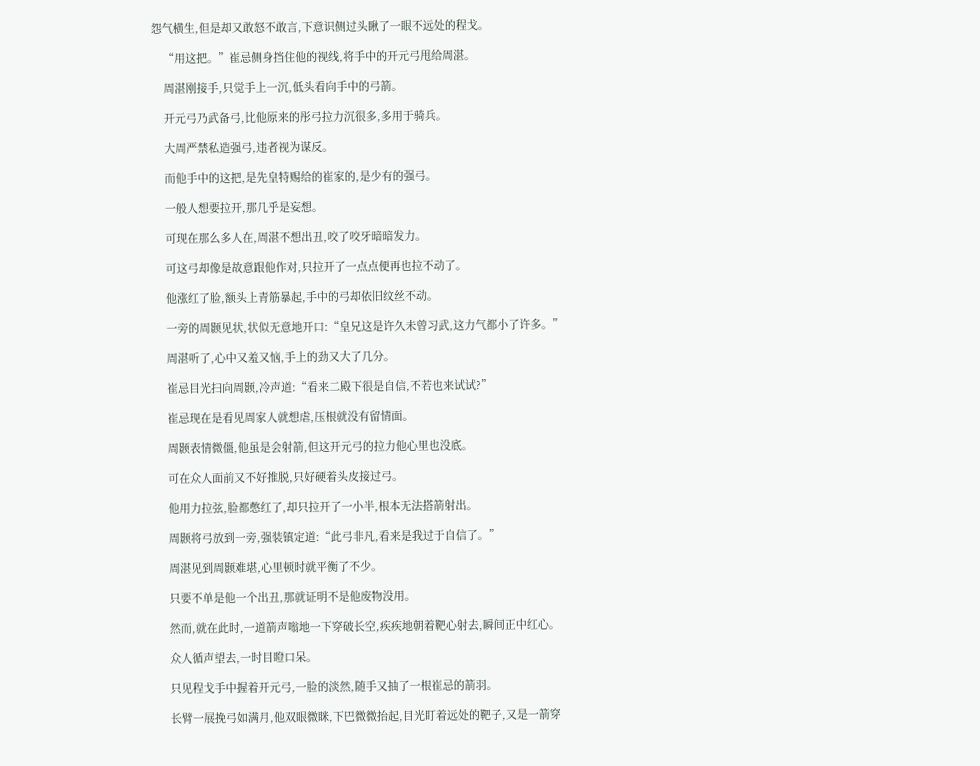怨气横生,但是却又敢怒不敢言,下意识侧过头瞅了一眼不远处的程戈。

    “用这把。”崔忌侧身挡住他的视线,将手中的开元弓甩给周湛。

    周湛刚接手,只觉手上一沉,低头看向手中的弓箭。

    开元弓乃武备弓,比他原来的彤弓拉力沉很多,多用于骑兵。

    大周严禁私造强弓,违者视为谋反。

    而他手中的这把,是先皇特赐给的崔家的,是少有的强弓。

    一般人想要拉开,那几乎是妄想。

    可现在那么多人在,周湛不想出丑,咬了咬牙暗暗发力。

    可这弓却像是故意跟他作对,只拉开了一点点便再也拉不动了。

    他涨红了脸,额头上青筋暴起,手中的弓却依旧纹丝不动。

    一旁的周颢见状,状似无意地开口:“皇兄这是许久未曾习武,这力气都小了许多。”

    周湛听了,心中又羞又恼,手上的劲又大了几分。

    崔忌目光扫向周颢,冷声道:“看来二殿下很是自信,不若也来试试?”

    崔忌现在是看见周家人就想虐,压根就没有留情面。

    周颢表情微僵,他虽是会射箭,但这开元弓的拉力他心里也没底。

    可在众人面前又不好推脱,只好硬着头皮接过弓。

    他用力拉弦,脸都憋红了,却只拉开了一小半,根本无法搭箭射出。

    周颢将弓放到一旁,强装镇定道:“此弓非凡,看来是我过于自信了。”

    周湛见到周颢难堪,心里顿时就平衡了不少。

    只要不单是他一个出丑,那就证明不是他废物没用。

    然而,就在此时,一道箭声嗡地一下穿破长空,疾疾地朝着靶心射去,瞬间正中红心。

    众人循声望去,一时目瞪口呆。

    只见程戈手中握着开元弓,一脸的淡然,随手又抽了一根崔忌的箭羽。

    长臂一展挽弓如满月,他双眼微眯,下巴微微抬起,目光盯着远处的靶子,又是一箭穿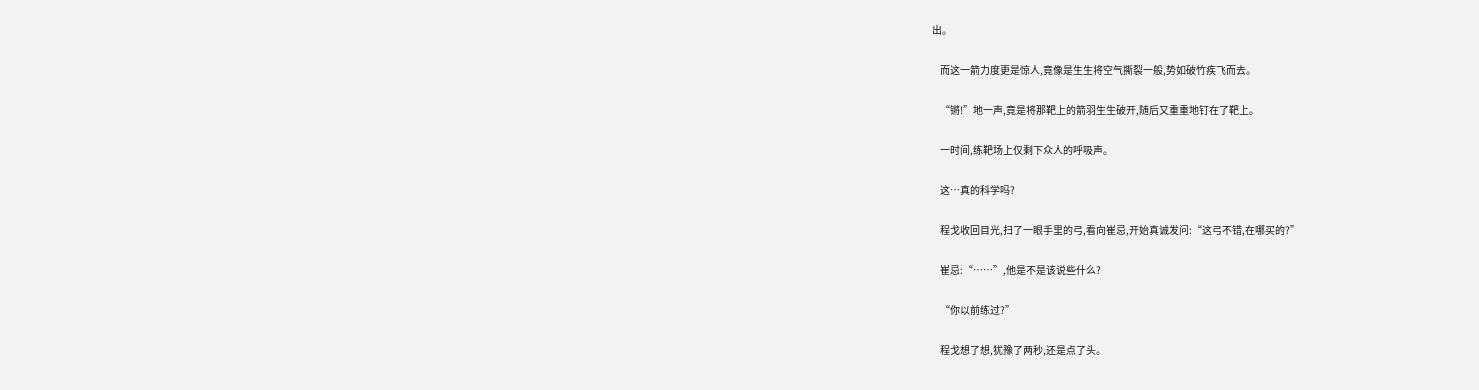出。

    而这一箭力度更是惊人,竟像是生生将空气撕裂一般,势如破竹疾飞而去。

    “锵!”地一声,竟是将那靶上的箭羽生生破开,随后又重重地钉在了靶上。

    一时间,练靶场上仅剩下众人的呼吸声。

    这…真的科学吗?

    程戈收回目光,扫了一眼手里的弓,看向崔忌,开始真诚发问:“这弓不错,在哪买的?”

    崔忌:“……”,他是不是该说些什么?

    “你以前练过?”

    程戈想了想,犹豫了两秒,还是点了头。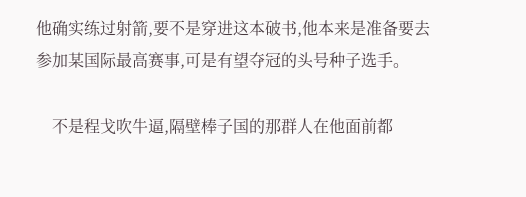他确实练过射箭,要不是穿进这本破书,他本来是准备要去参加某国际最高赛事,可是有望夺冠的头号种子选手。

    不是程戈吹牛逼,隔壁棒子国的那群人在他面前都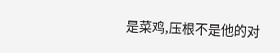是菜鸡,压根不是他的对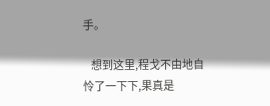手。

    想到这里,程戈不由地自怜了一下下,果真是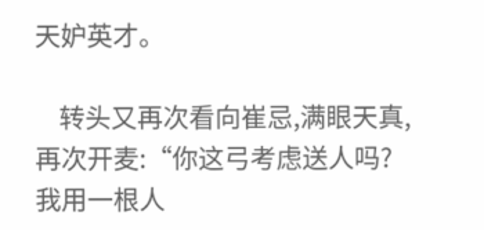天妒英才。

    转头又再次看向崔忌,满眼天真,再次开麦:“你这弓考虑送人吗?我用一根人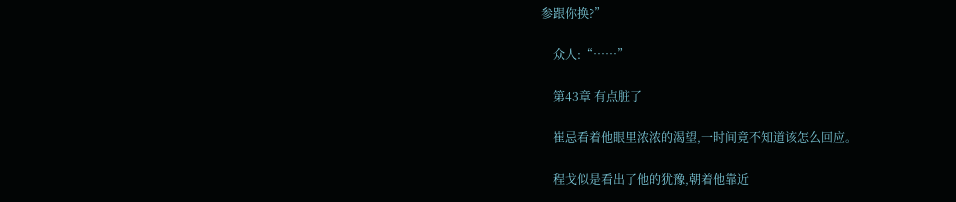参跟你换?”

    众人:“……”

    第43章 有点脏了

    崔忌看着他眼里浓浓的渴望,一时间竟不知道该怎么回应。

    程戈似是看出了他的犹豫,朝着他靠近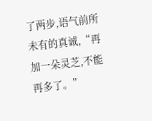了两步,语气前所未有的真诚,“再加一朵灵芝,不能再多了。”